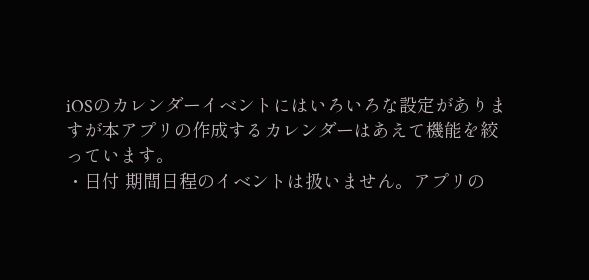iOSのカレンダーイベントにはいろいろな設定がありますが本アプリの作成するカレンダーはあえて機能を絞っています。
・日付 期間日程のイベントは扱いません。アプリの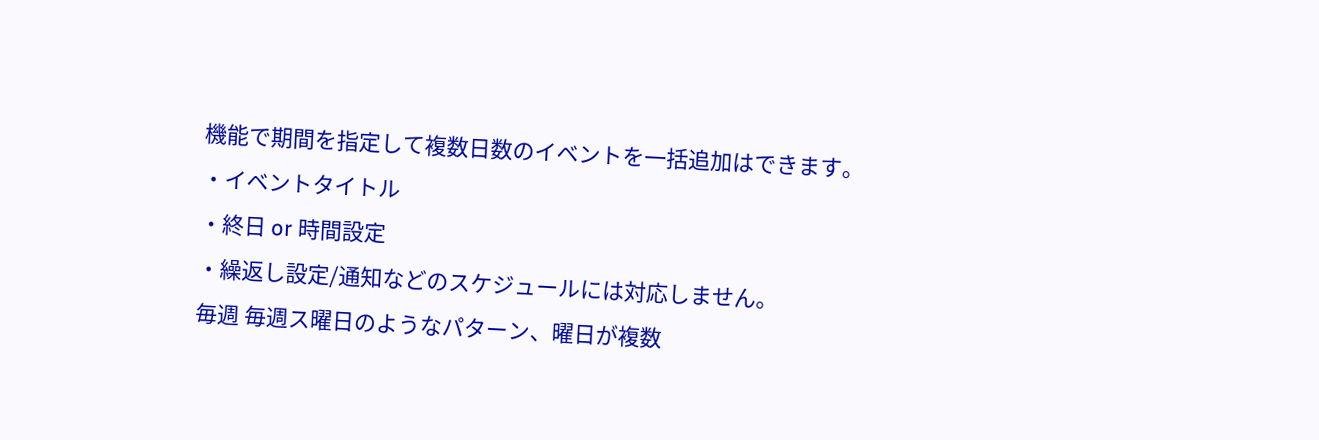機能で期間を指定して複数日数のイベントを一括追加はできます。
・イベントタイトル
・終日 or 時間設定
・繰返し設定/通知などのスケジュールには対応しません。
毎週 毎週ス曜日のようなパターン、曜日が複数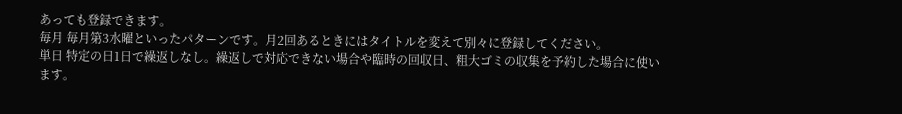あっても登録できます。
毎月 毎月第3水曜といったパターンです。月2回あるときにはタイトルを変えて別々に登録してください。
単日 特定の日1日で繰返しなし。繰返しで対応できない場合や臨時の回収日、粗大ゴミの収集を予約した場合に使います。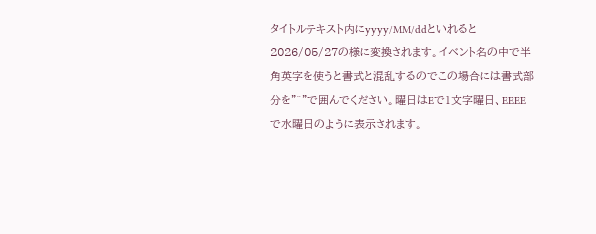タイトルテキスト内にyyyy/MM/ddといれると2026/05/27の様に変換されます。イベント名の中で半角英字を使うと書式と混乱するのでこの場合には書式部分を"^"で囲んでください。曜日はEで1文字曜日、EEEEで水曜日のように表示されます。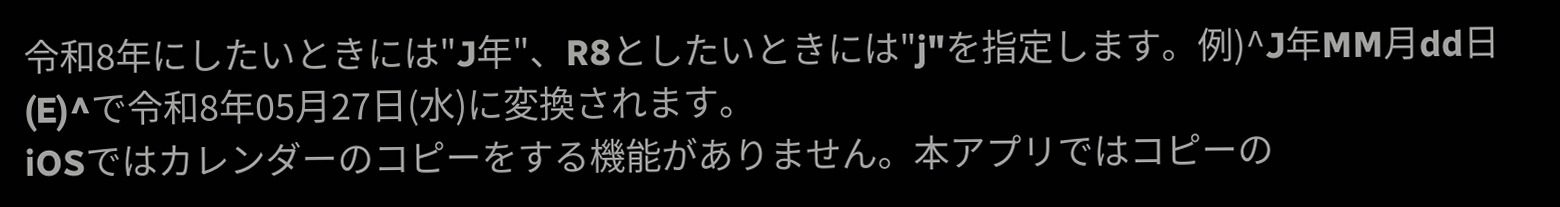令和8年にしたいときには"J年"、R8としたいときには"j"を指定します。例)^J年MM月dd日 (E)^で令和8年05月27日(水)に変換されます。
iOSではカレンダーのコピーをする機能がありません。本アプリではコピーの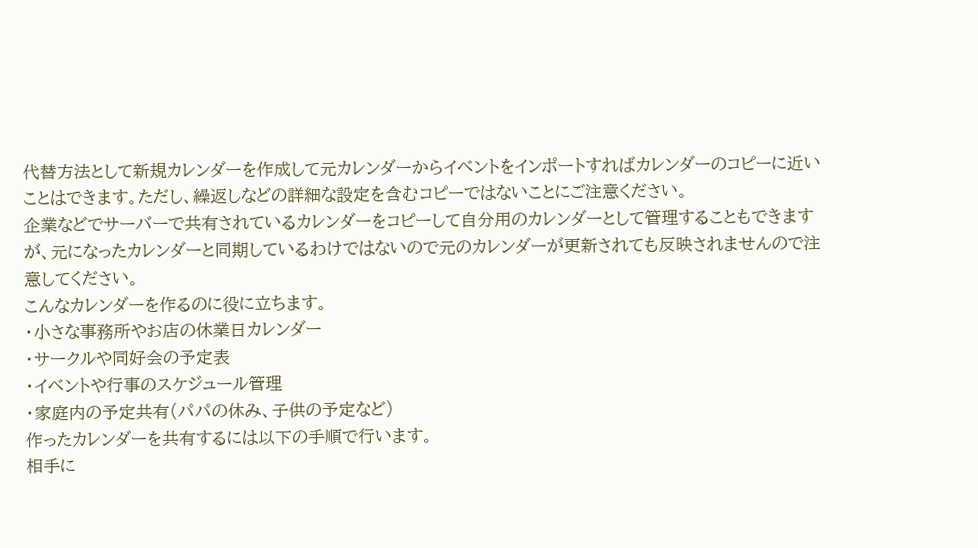代替方法として新規カレンダーを作成して元カレンダーからイベントをインポートすればカレンダーのコピーに近いことはできます。ただし、繰返しなどの詳細な設定を含むコピーではないことにご注意ください。
企業などでサーバーで共有されているカレンダーをコピーして自分用のカレンダーとして管理することもできますが、元になったカレンダーと同期しているわけではないので元のカレンダーが更新されても反映されませんので注意してください。
こんなカレンダーを作るのに役に立ちます。
・小さな事務所やお店の休業日カレンダー
・サークルや同好会の予定表
・イベントや行事のスケジュール管理
・家庭内の予定共有(パパの休み、子供の予定など)
作ったカレンダーを共有するには以下の手順で行います。
相手に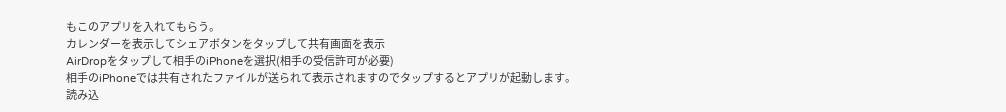もこのアプリを入れてもらう。
カレンダーを表示してシェアボタンをタップして共有画面を表示
AirDropをタップして相手のiPhoneを選択(相手の受信許可が必要)
相手のiPhoneでは共有されたファイルが送られて表示されますのでタップするとアプリが起動します。
読み込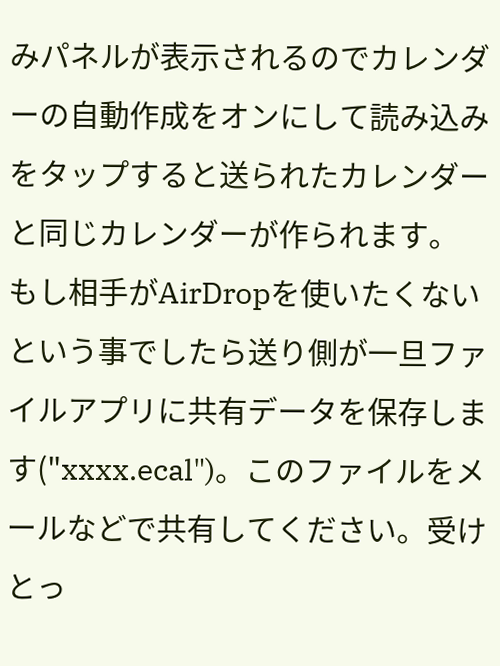みパネルが表示されるのでカレンダーの自動作成をオンにして読み込みをタップすると送られたカレンダーと同じカレンダーが作られます。
もし相手がAirDropを使いたくないという事でしたら送り側が一旦ファイルアプリに共有データを保存します("xxxx.ecal")。このファイルをメールなどで共有してください。受けとっ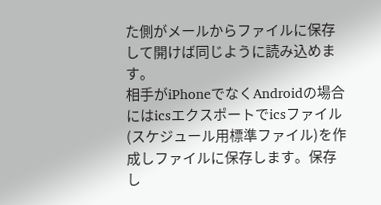た側がメールからファイルに保存して開けば同じように読み込めます。
相手がiPhoneでなくAndroidの場合にはicsエクスポートでicsファイル(スケジュール用標準ファイル)を作成しファイルに保存します。保存し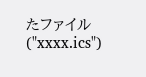たファイル("xxxx.ics")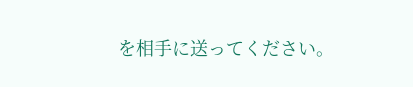を相手に送ってください。